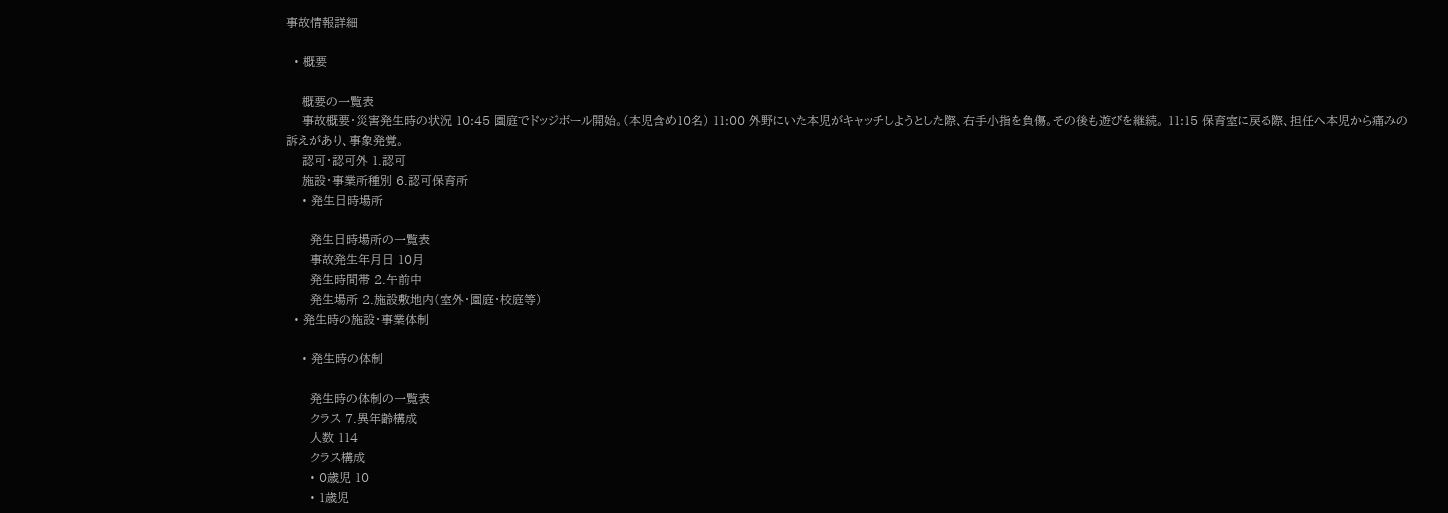事故情報詳細

  • 概要

    概要の一覧表
    事故概要・災害発生時の状況 10:45 園庭でドッジボール開始。(本児含め10名) 11:00 外野にいた本児がキャッチしようとした際、右手小指を負傷。その後も遊びを継続。 11:15 保育室に戻る際、担任へ本児から痛みの訴えがあり、事象発覚。
    認可・認可外 1.認可
    施設・事業所種別 6.認可保育所
    • 発生日時場所

      発生日時場所の一覧表
      事故発生年月日 10月
      発生時間帯 2.午前中
      発生場所 2.施設敷地内(室外・園庭・校庭等)
  • 発生時の施設・事業体制

    • 発生時の体制

      発生時の体制の一覧表
      クラス 7.異年齢構成
      人数 114
      クラス構成
      • 0歳児 10
      • 1歳児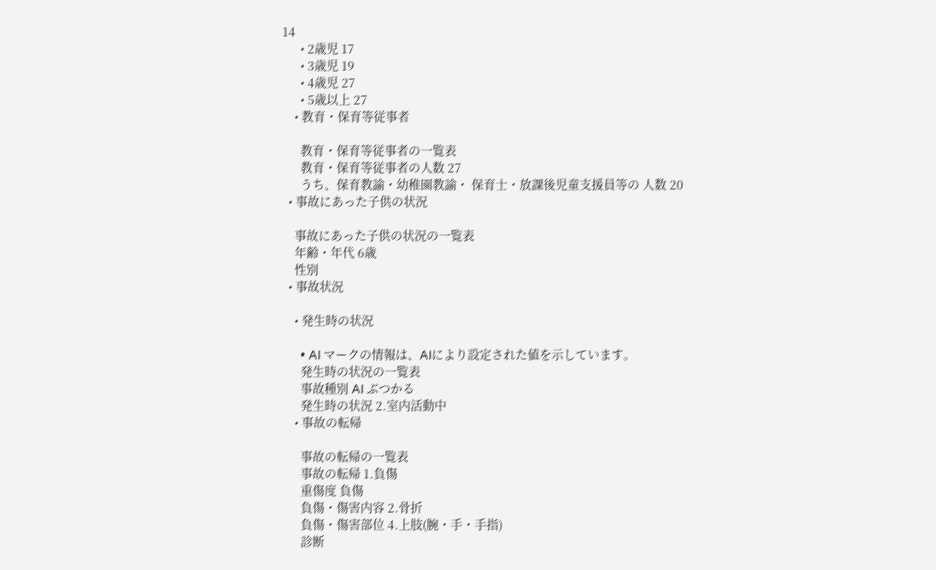14
      • 2歳児 17
      • 3歳児 19
      • 4歳児 27
      • 5歳以上 27
    • 教育・保育等従事者

      教育・保育等従事者の一覧表
      教育・保育等従事者の人数 27
      うち、保育教諭・幼稚園教諭・ 保育士・放課後児童支援員等の 人数 20
  • 事故にあった子供の状況

    事故にあった子供の状況の一覧表
    年齢・年代 6歳
    性別
  • 事故状況

    • 発生時の状況

      • AI マークの情報は、AIにより設定された値を示しています。
      発生時の状況の一覧表
      事故種別 AI ぶつかる
      発生時の状況 2.室内活動中
    • 事故の転帰

      事故の転帰の一覧表
      事故の転帰 1.負傷
      重傷度 負傷
      負傷・傷害内容 2.骨折
      負傷・傷害部位 4.上肢(腕・手・手指)
      診断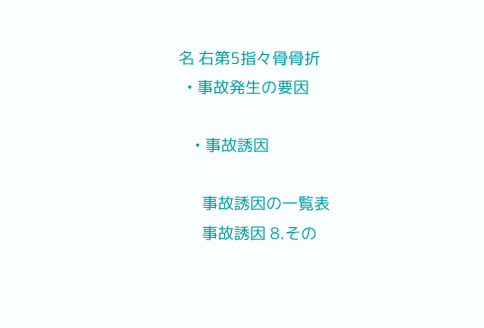名 右第5指々骨骨折
  • 事故発生の要因

    • 事故誘因

      事故誘因の一覧表
      事故誘因 8.その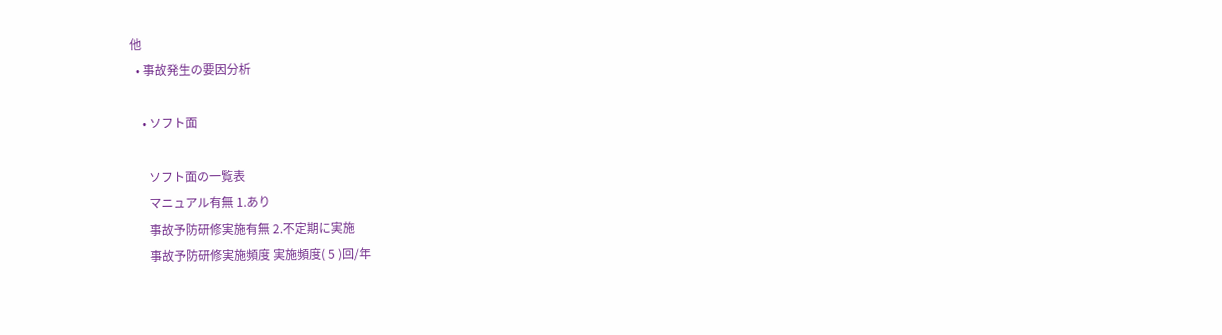他
  • 事故発生の要因分析

    • ソフト面

      ソフト面の一覧表
      マニュアル有無 1.あり
      事故予防研修実施有無 2.不定期に実施
      事故予防研修実施頻度 実施頻度( 5 )回/年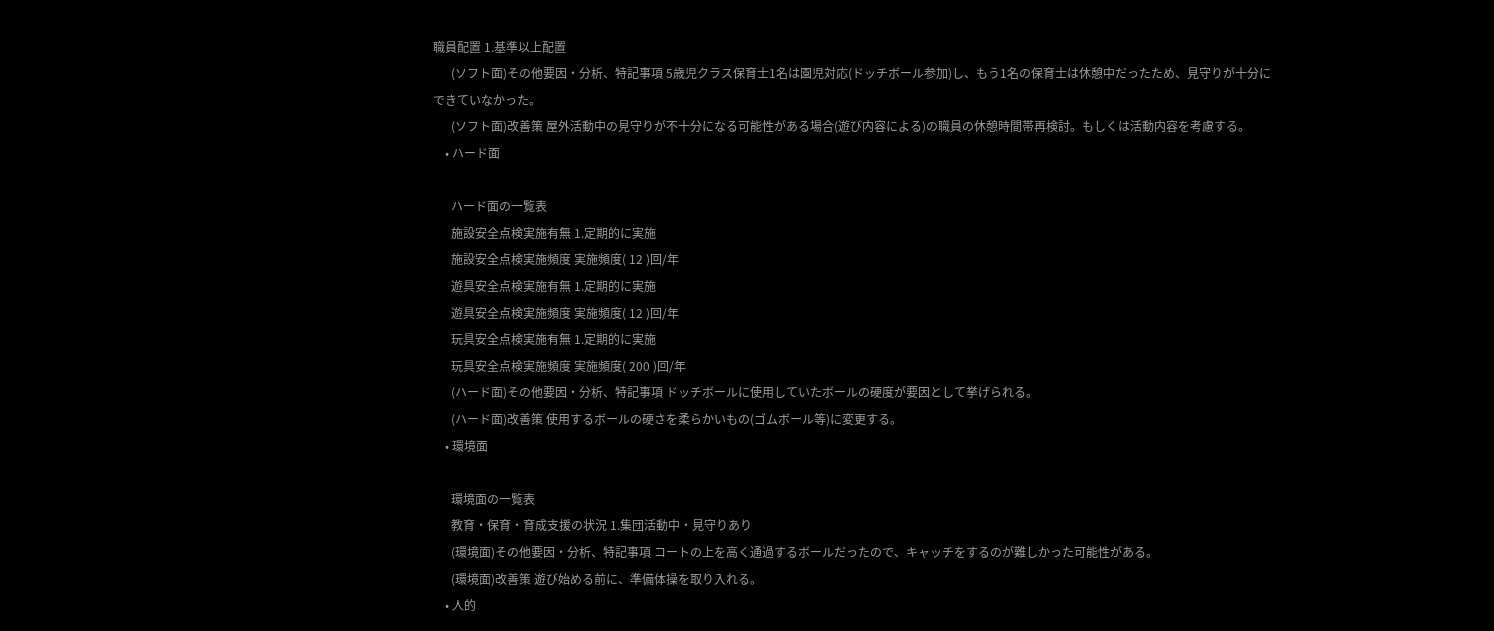職員配置 1.基準以上配置
      (ソフト面)その他要因・分析、特記事項 5歳児クラス保育士1名は園児対応(ドッチボール参加)し、もう1名の保育士は休憩中だったため、見守りが十分にできていなかった。
      (ソフト面)改善策 屋外活動中の見守りが不十分になる可能性がある場合(遊び内容による)の職員の休憩時間帯再検討。もしくは活動内容を考慮する。
    • ハード面

      ハード面の一覧表
      施設安全点検実施有無 1.定期的に実施
      施設安全点検実施頻度 実施頻度( 12 )回/年
      遊具安全点検実施有無 1.定期的に実施
      遊具安全点検実施頻度 実施頻度( 12 )回/年
      玩具安全点検実施有無 1.定期的に実施
      玩具安全点検実施頻度 実施頻度( 200 )回/年
      (ハード面)その他要因・分析、特記事項 ドッチボールに使用していたボールの硬度が要因として挙げられる。
      (ハード面)改善策 使用するボールの硬さを柔らかいもの(ゴムボール等)に変更する。
    • 環境面

      環境面の一覧表
      教育・保育・育成支援の状況 1.集団活動中・見守りあり
      (環境面)その他要因・分析、特記事項 コートの上を高く通過するボールだったので、キャッチをするのが難しかった可能性がある。
      (環境面)改善策 遊び始める前に、準備体操を取り入れる。
    • 人的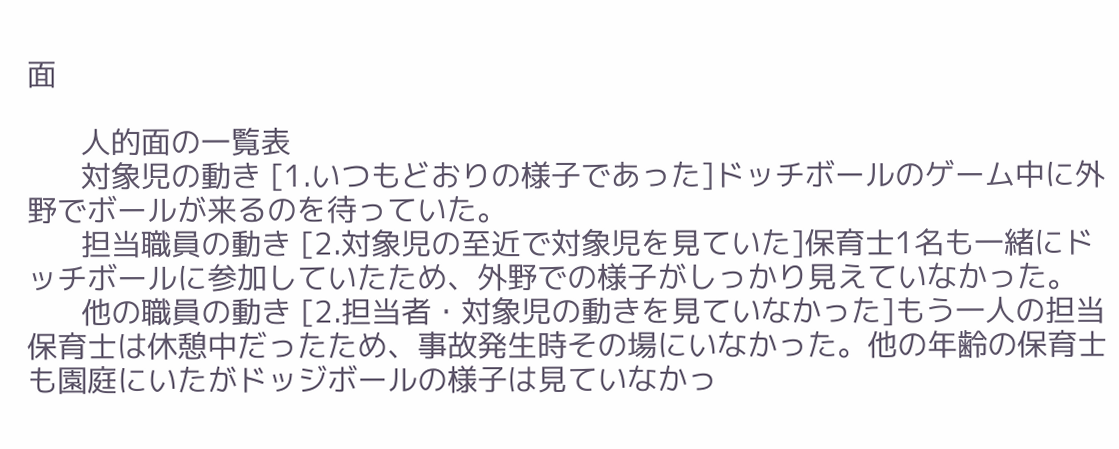面

      人的面の一覧表
      対象児の動き [1.いつもどおりの様子であった]ドッチボールのゲーム中に外野でボールが来るのを待っていた。
      担当職員の動き [2.対象児の至近で対象児を見ていた]保育士1名も一緒にドッチボールに参加していたため、外野での様子がしっかり見えていなかった。
      他の職員の動き [2.担当者・対象児の動きを見ていなかった]もう一人の担当保育士は休憩中だったため、事故発生時その場にいなかった。他の年齢の保育士も園庭にいたがドッジボールの様子は見ていなかっ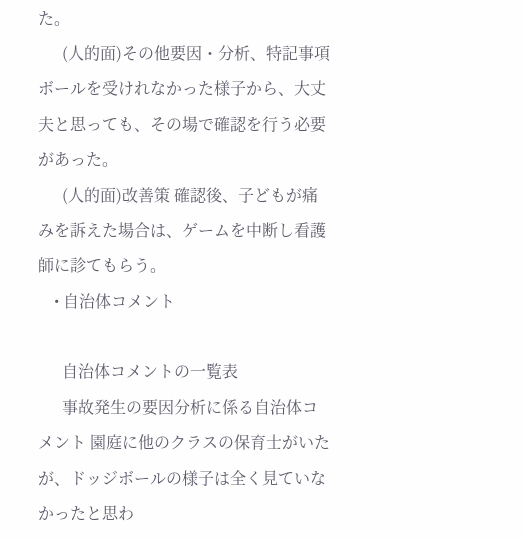た。
      (人的面)その他要因・分析、特記事項 ボールを受けれなかった様子から、大丈夫と思っても、その場で確認を行う必要があった。
      (人的面)改善策 確認後、子どもが痛みを訴えた場合は、ゲームを中断し看護師に診てもらう。
    • 自治体コメント

      自治体コメントの一覧表
      事故発生の要因分析に係る自治体コメント 園庭に他のクラスの保育士がいたが、ドッジボールの様子は全く見ていなかったと思わ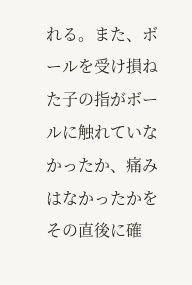れる。また、ボールを受け損ねた子の指がボールに触れていなかったか、痛みはなかったかをその直後に確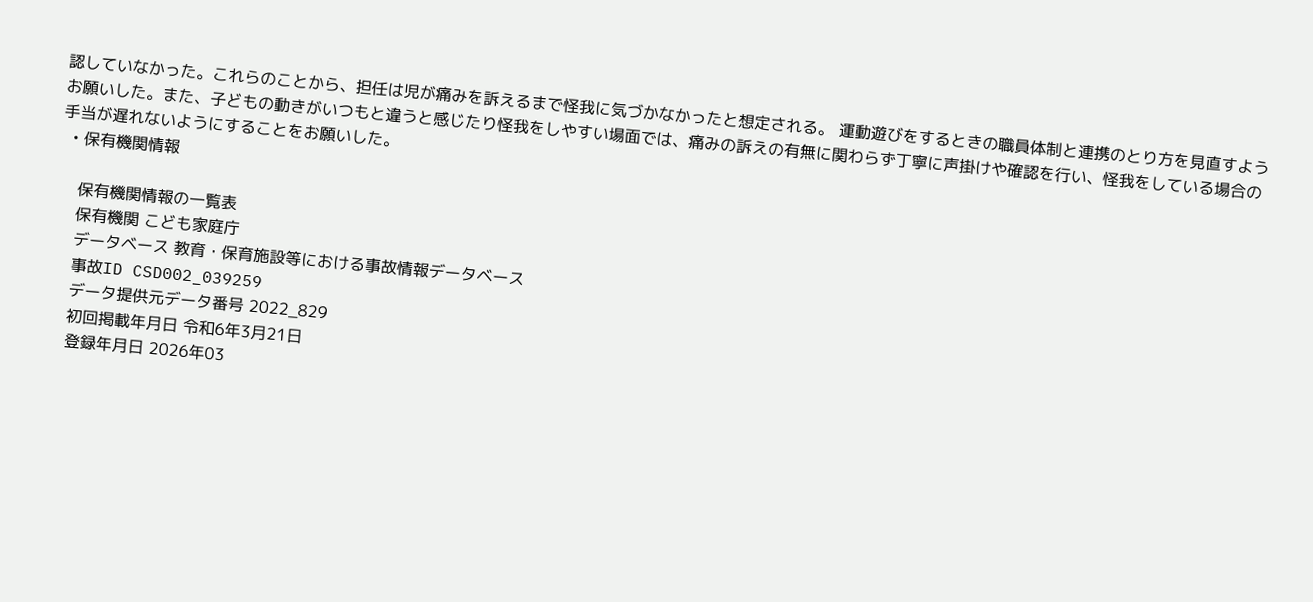認していなかった。これらのことから、担任は児が痛みを訴えるまで怪我に気づかなかったと想定される。 運動遊びをするときの職員体制と連携のとり方を見直すようお願いした。また、子どもの動きがいつもと違うと感じたり怪我をしやすい場面では、痛みの訴えの有無に関わらず丁寧に声掛けや確認を行い、怪我をしている場合の手当が遅れないようにすることをお願いした。
  • 保有機関情報

    保有機関情報の一覧表
    保有機関 こども家庭庁
    データベース 教育・保育施設等における事故情報データベース
    事故ID CSD002_039259
    データ提供元データ番号 2022_829
    初回掲載年月日 令和6年3月21日
    登録年月日 2026年03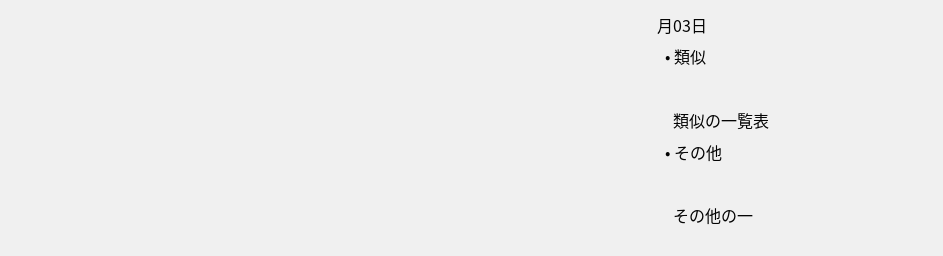月03日
  • 類似

    類似の一覧表
  • その他

    その他の一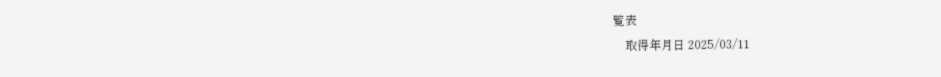覧表
    取得年月日 2025/03/11